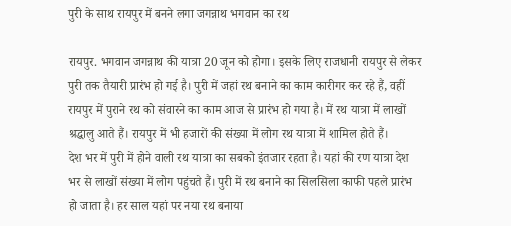पुरी के साथ रायपुर में बनने लगा जगन्नाथ भगवान का रथ

रायपुर. भगवान जगन्नाथ की यात्रा 20 जून को होगा। इसके लिए राजधानी रायपुर से लेकर पुरी तक तैयारी प्रारंभ हो गई है। पुरी में जहां रथ बनाने का काम कारीगर कर रहे हैं, वहीं रायपुर में पुराने रथ को संवारने का काम आज से प्रारंभ हो गया है। में रथ यात्रा में लाखों श्रद्धालु आते हैं। रायपुर में भी हजारों की संख्या में लोग रथ यात्रा में शामिल होते हैं।
देश भर में पुरी में होने वाली रथ यात्रा का सबको इंतजार रहता है। यहां की रण यात्रा देश भर से लाखों संख्या में लोग पहुंचते हैं। पुरी में रथ बनाने का सिलसिला काफी पहले प्रारंभ हो जाता है। हर साल यहां पर नया रथ बनाया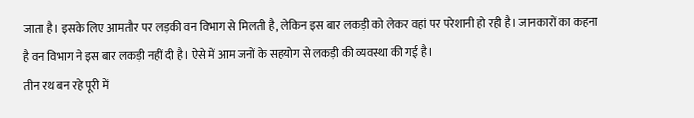जाता है। इसके लिए आमतौर पर लड़की वन विभाग से मिलती है, लेकिन इस बार लकड़ी को लेकर वहां पर परेशानी हो रही है। जानकारों का कहना है वन विभाग ने इस बार लकड़ी नहीं दी है। ऐसे में आम जनों के सहयोग से लकड़ी की व्यवस्था की गई है।
तीन रथ बन रहे पूरी में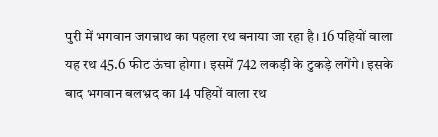पुरी में भगवान जगन्नाथ का पहला रथ बनाया जा रहा है। 16 पहियों वाला यह रथ 45.6 फीट ऊंचा होगा। इसमें 742 लकड़ी के टुकड़े लगेंगे। इसके बाद भगवान बलभ्रद का 14 पहियों वाला रथ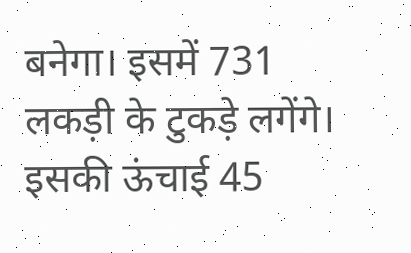बनेगा। इसमें 731 लकड़ी के टुकड़े लगेंगे। इसकी ऊंचाई 45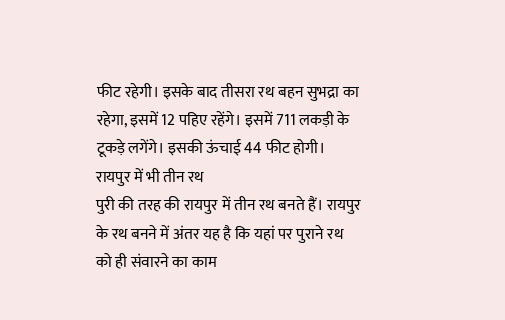फीट रहेगी। इसके बाद तीसरा रथ बहन सुभद्रा का रहेगा, इसमें 12 पहिए रहेंगे। इसमें 711 लकड़ी के टूकड़े लगेंगे। इसकी ऊंचाई 44 फीट होगी।
रायपुर में भी तीन रथ
पुरी की तरह की रायपुर में तीन रथ बनते हैं। रायपुर के रथ बनने में अंतर यह है कि यहां पर पुराने रथ को ही संवारने का काम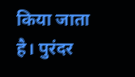किया जाता है। पुरंदर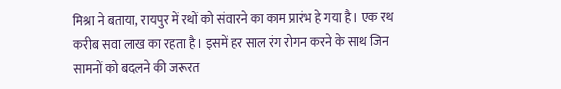मिश्रा ने बताया, रायपुर में रथों को संवारने का काम प्रारंभ हे गया है। एक रथ करीब सवा लाख का रहता है। इसमें हर साल रंग रोगन करने के साथ जिन सामनों को बदलने की जरूरत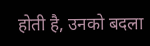होती है, उनको बदला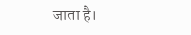जाता है।